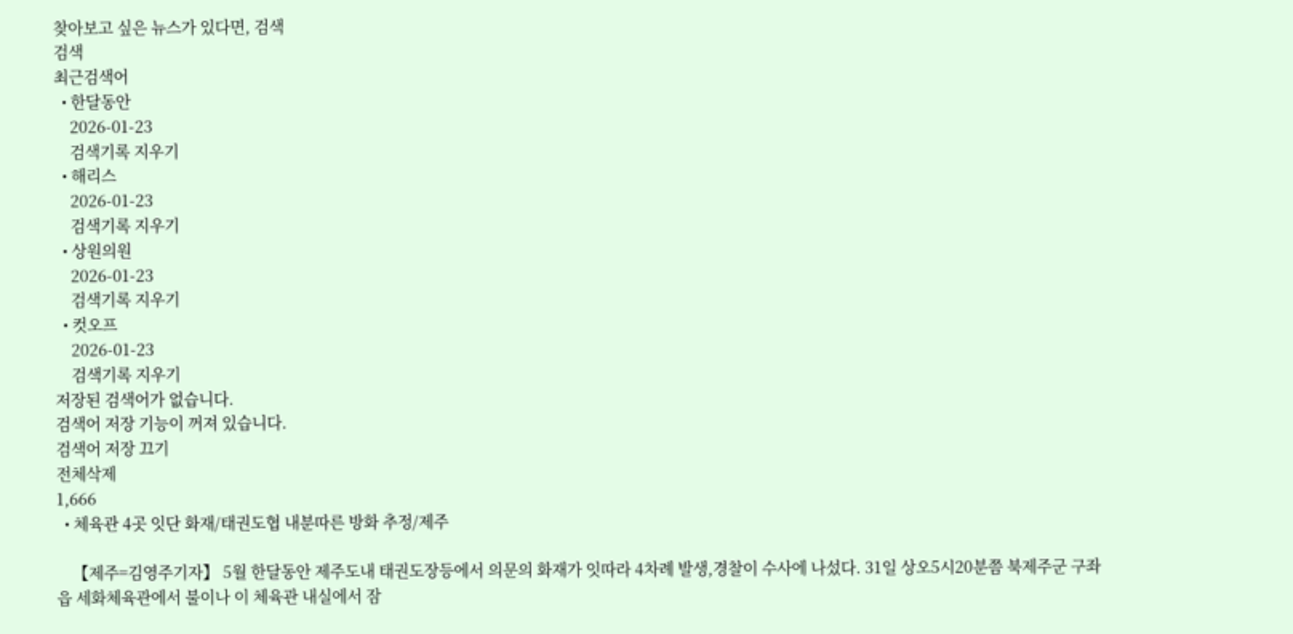찾아보고 싶은 뉴스가 있다면, 검색
검색
최근검색어
  • 한달동안
    2026-01-23
    검색기록 지우기
  • 해리스
    2026-01-23
    검색기록 지우기
  • 상원의원
    2026-01-23
    검색기록 지우기
  • 컷오프
    2026-01-23
    검색기록 지우기
저장된 검색어가 없습니다.
검색어 저장 기능이 꺼져 있습니다.
검색어 저장 끄기
전체삭제
1,666
  • 체육관 4곳 잇단 화재/태권도협 내분따른 방화 추정/제주

    【제주=김영주기자】 5월 한달동안 제주도내 태권도장등에서 의문의 화재가 잇따라 4차례 발생,경찰이 수사에 나섰다. 31일 상오5시20분쯤 북제주군 구좌읍 세화체육관에서 불이나 이 체육관 내실에서 잠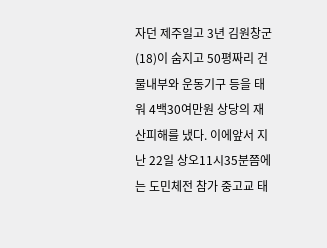자던 제주일고 3년 김원창군(18)이 숨지고 50평짜리 건물내부와 운동기구 등을 태워 4백30여만원 상당의 재산피해를 냈다. 이에앞서 지난 22일 상오11시35분쯤에는 도민체전 참가 중고교 태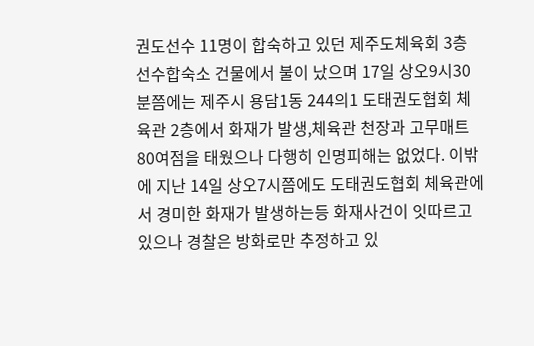권도선수 11명이 합숙하고 있던 제주도체육회 3층 선수합숙소 건물에서 불이 났으며 17일 상오9시30분쯤에는 제주시 용담1동 244의1 도태권도협회 체육관 2층에서 화재가 발생,체육관 천장과 고무매트 80여점을 태웠으나 다행히 인명피해는 없었다. 이밖에 지난 14일 상오7시쯤에도 도태권도협회 체육관에서 경미한 화재가 발생하는등 화재사건이 잇따르고 있으나 경찰은 방화로만 추정하고 있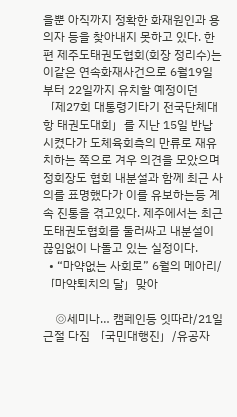을뿐 아직까지 정확한 화재원인과 용의자 등을 찾아내지 못하고 있다. 한편 제주도태권도협회(회장 정리수)는 이같은 연속화재사건으로 6월19일부터 22일까지 유치할 예정이던 「제27회 대통령기타기 전국단체대항 태권도대회」를 지난 15일 반납시켰다가 도체육회측의 만류로 재유치하는 쪽으로 겨우 의견을 모았으며 정회장도 협회 내분설과 함께 최근 사의를 표명했다가 이를 유보하는등 계속 진통을 겪고있다. 제주에서는 최근 도태권도협회를 둘러싸고 내분설이 끊임없이 나돌고 있는 실정이다.
  • “마약없는 사회로” 6월의 메아리/「마약퇴치의 달」맞아

    ◎세미나… 캠페인등 잇따라/21일 근절 다짐 「국민대행진」/유공자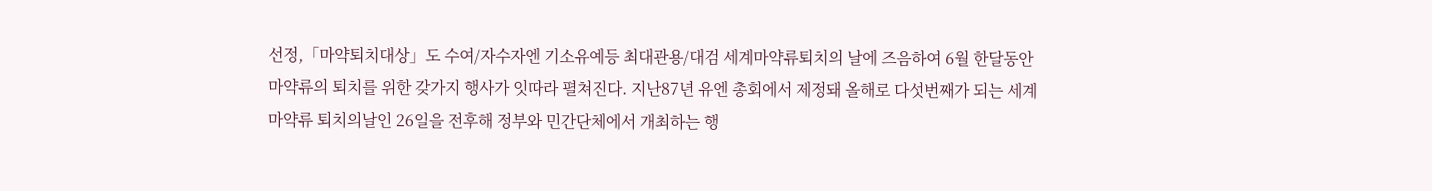선정,「마약퇴치대상」도 수여/자수자엔 기소유예등 최대관용/대검 세계마약류퇴치의 날에 즈음하여 6월 한달동안 마약류의 퇴치를 위한 갖가지 행사가 잇따라 펼쳐진다. 지난87년 유엔 총회에서 제정돼 올해로 다섯번째가 되는 세계마약류 퇴치의날인 26일을 전후해 정부와 민간단체에서 개최하는 행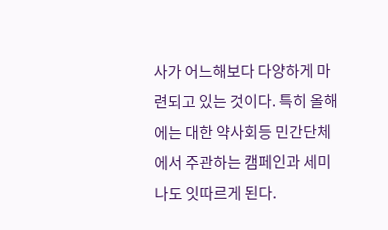사가 어느해보다 다양하게 마련되고 있는 것이다. 특히 올해에는 대한 약사회등 민간단체에서 주관하는 캠페인과 세미나도 잇따르게 된다.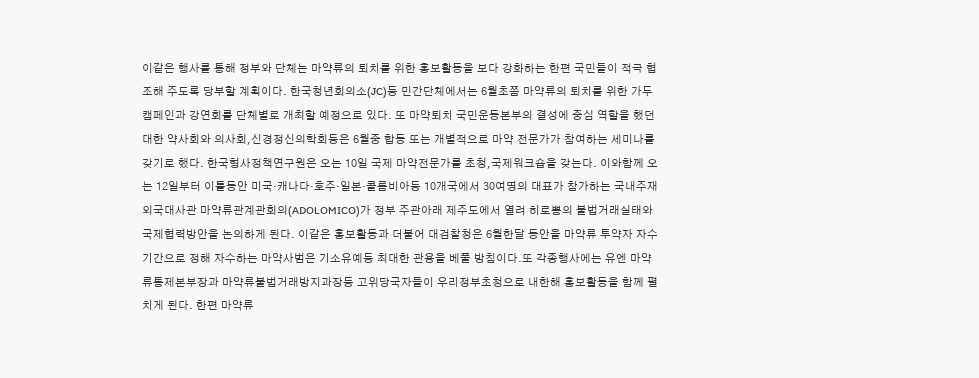이같은 행사를 통해 정부와 단체는 마약류의 퇴치를 위한 홍보활동을 보다 강화하는 한편 국민들이 적극 협조해 주도록 당부할 계획이다. 한국청년회의소(JC)등 민간단체에서는 6월초쯤 마약류의 퇴치를 위한 가두캠페인과 강연회를 단체별로 개최할 예정으로 있다. 또 마약퇴치 국민운동본부의 결성에 중심 역할을 했던 대한 약사회와 의사회,신경정신의학회등은 6월중 합동 또는 개별적으로 마약 전문가가 참여하는 세미나를 갖기로 했다. 한국형사정책연구원은 오는 10일 국제 마약전문가를 초청,국제워크숍을 갖는다. 이와함께 오는 12일부터 이틀동안 미국·캐나다·호주·일본·콜롬비아등 10개국에서 30여명의 대표가 참가하는 국내주재 외국대사관 마약류관계관회의(ADOLOMICO)가 정부 주관아래 제주도에서 열려 히로뽕의 불법거래실태와 국제협력방안을 논의하게 된다. 이같은 홍보활동과 더불어 대검찰청은 6월한달 동안을 마약류 투약자 자수기간으로 정해 자수하는 마약사범은 기소유예등 최대한 관용을 베풀 방침이다.또 각종행사에는 유엔 마약류통제본부장과 마약류불법거래방지과장등 고위당국자들이 우리정부초청으로 내한해 홍보활동을 함께 펼치게 된다. 한편 마약류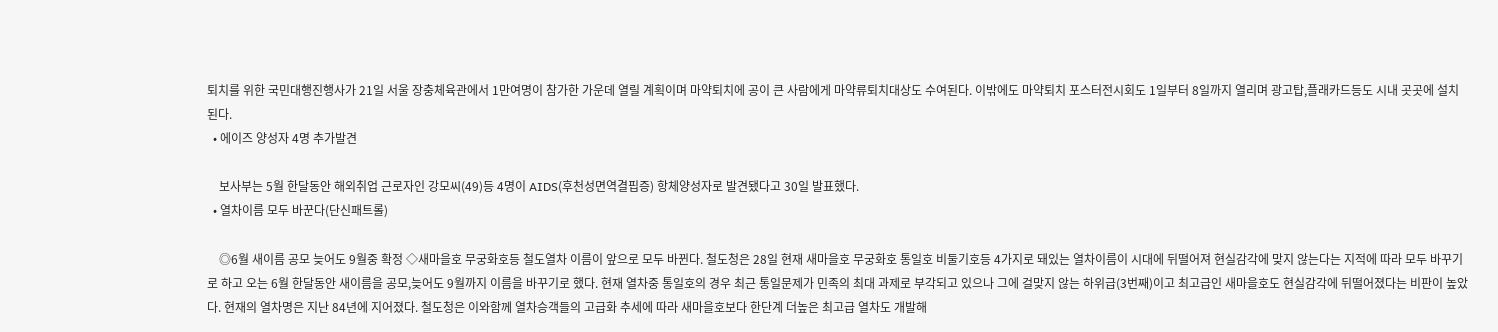퇴치를 위한 국민대행진행사가 21일 서울 장충체육관에서 1만여명이 참가한 가운데 열릴 계획이며 마약퇴치에 공이 큰 사람에게 마약류퇴치대상도 수여된다. 이밖에도 마약퇴치 포스터전시회도 1일부터 8일까지 열리며 광고탑,플래카드등도 시내 곳곳에 설치된다.
  • 에이즈 양성자 4명 추가발견

    보사부는 5월 한달동안 해외취업 근로자인 강모씨(49)등 4명이 AIDS(후천성면역결핍증) 항체양성자로 발견됐다고 30일 발표했다.
  • 열차이름 모두 바꾼다(단신패트롤)

    ◎6월 새이름 공모 늦어도 9월중 확정 ◇새마을호 무궁화호등 철도열차 이름이 앞으로 모두 바뀐다. 철도청은 28일 현재 새마을호 무궁화호 통일호 비둘기호등 4가지로 돼있는 열차이름이 시대에 뒤떨어져 현실감각에 맞지 않는다는 지적에 따라 모두 바꾸기로 하고 오는 6월 한달동안 새이름을 공모,늦어도 9월까지 이름을 바꾸기로 했다. 현재 열차중 통일호의 경우 최근 통일문제가 민족의 최대 과제로 부각되고 있으나 그에 걸맞지 않는 하위급(3번째)이고 최고급인 새마을호도 현실감각에 뒤떨어졌다는 비판이 높았다. 현재의 열차명은 지난 84년에 지어졌다. 철도청은 이와함께 열차승객들의 고급화 추세에 따라 새마을호보다 한단계 더높은 최고급 열차도 개발해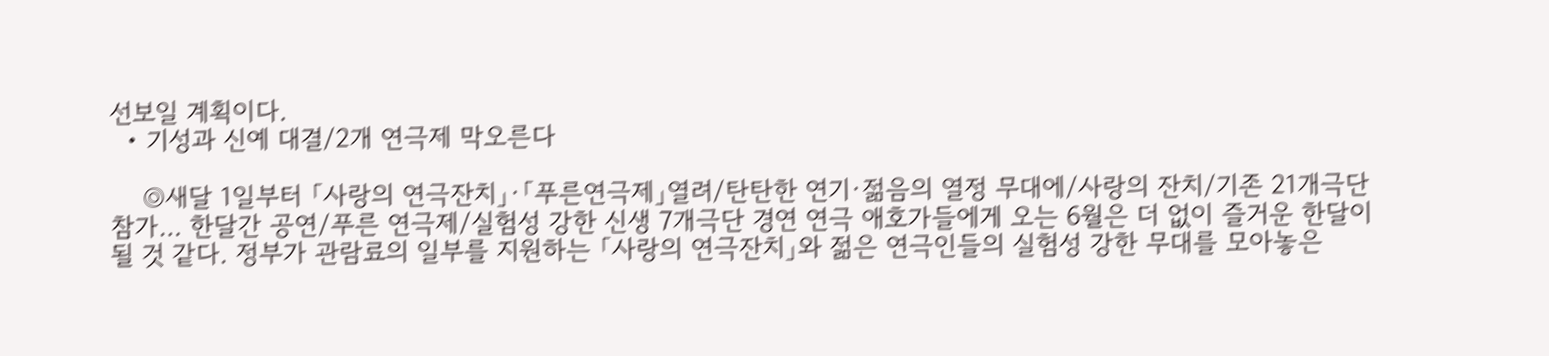선보일 계획이다.
  • 기성과 신예 대결/2개 연극제 막오른다

    ◎새달 1일부터 「사랑의 연극잔치」·「푸른연극제」열려/탄탄한 연기·젊음의 열정 무대에/사랑의 잔치/기존 21개극단 참가… 한달간 공연/푸른 연극제/실험성 강한 신생 7개극단 경연 연극 애호가들에게 오는 6월은 더 없이 즐거운 한달이 될 것 같다. 정부가 관람료의 일부를 지원하는 「사랑의 연극잔치」와 젊은 연극인들의 실험성 강한 무대를 모아놓은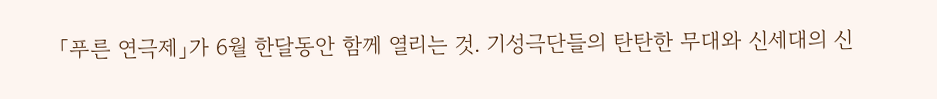「푸른 연극제」가 6월 한달동안 함께 열리는 것. 기성극단들의 탄탄한 무대와 신세대의 신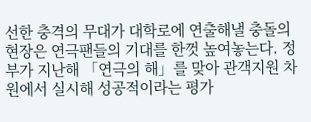선한 충격의 무대가 대학로에 연출해낼 충돌의 현장은 연극팬들의 기대를 한껏 높여놓는다. 정부가 지난해 「연극의 해」를 맞아 관객지원 차원에서 실시해 성공적이라는 평가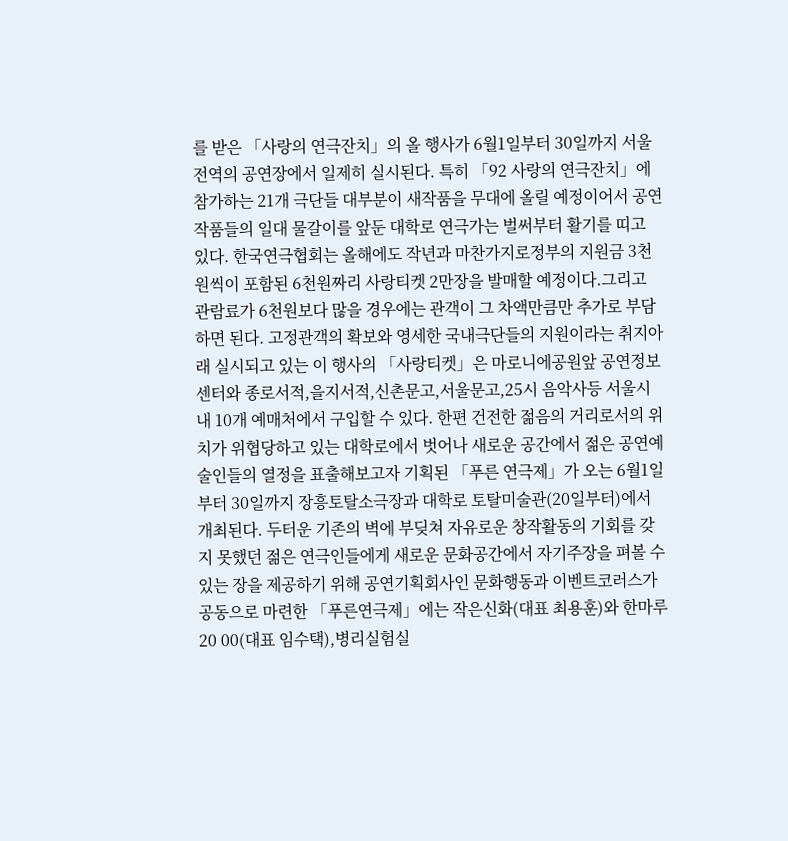를 받은 「사랑의 연극잔치」의 올 행사가 6월1일부터 30일까지 서울 전역의 공연장에서 일제히 실시된다. 특히 「92 사랑의 연극잔치」에 참가하는 21개 극단들 대부분이 새작품을 무대에 올릴 예정이어서 공연작품들의 일대 물갈이를 앞둔 대학로 연극가는 벌써부터 활기를 띠고 있다. 한국연극협회는 올해에도 작년과 마찬가지로정부의 지원금 3천원씩이 포함된 6천원짜리 사랑티켓 2만장을 발매할 예정이다.그리고 관람료가 6천원보다 많을 경우에는 관객이 그 차액만큼만 추가로 부담하면 된다. 고정관객의 확보와 영세한 국내극단들의 지원이라는 취지아래 실시되고 있는 이 행사의 「사랑티켓」은 마로니에공원앞 공연정보센터와 종로서적,을지서적,신촌문고,서울문고,25시 음악사등 서울시내 10개 예매처에서 구입할 수 있다. 한편 건전한 젊음의 거리로서의 위치가 위협당하고 있는 대학로에서 벗어나 새로운 공간에서 젊은 공연예술인들의 열정을 표출해보고자 기획된 「푸른 연극제」가 오는 6월1일부터 30일까지 장흥토탈소극장과 대학로 토탈미술관(20일부터)에서 개최된다. 두터운 기존의 벽에 부딪쳐 자유로운 창작활동의 기회를 갖지 못했던 젊은 연극인들에게 새로운 문화공간에서 자기주장을 펴볼 수 있는 장을 제공하기 위해 공연기획회사인 문화행동과 이벤트코러스가 공동으로 마련한 「푸른연극제」에는 작은신화(대표 최용훈)와 한마루 20 00(대표 임수택),병리실험실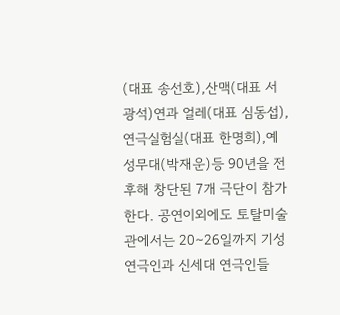(대표 송선호),산맥(대표 서광석)연과 얼레(대표 심동섭),연극실험실(대표 한명희),예성무대(박재운)등 90년을 전후해 창단된 7개 극단이 참가한다. 공연이외에도 토탈미술관에서는 20∼26일까지 기성연극인과 신세대 연극인들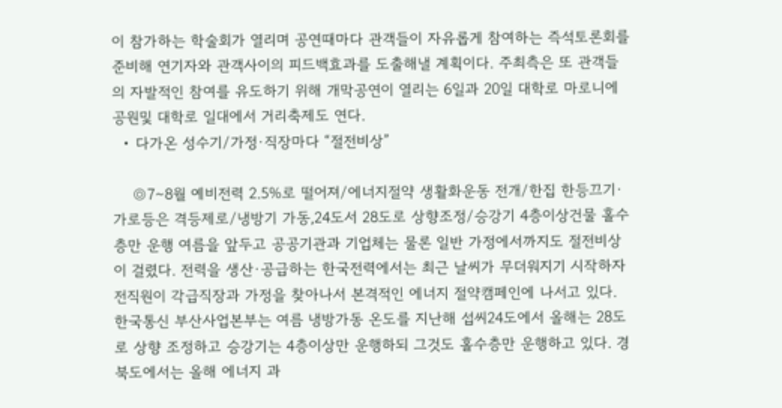이 참가하는 학술회가 열리며 공연때마다 관객들이 자유롭게 참여하는 즉석토론회를 준비해 연기자와 관객사이의 피드백효과를 도출해낼 계획이다. 주최측은 또 관객들의 자발적인 참여를 유도하기 위해 개막공연이 열리는 6일과 20일 대학로 마로니에공원및 대학로 일대에서 거리축제도 연다.
  • 다가온 성수기/가정·직장마다 “절전비상”

    ◎7∼8월 예비전력 2.5%로 떨어져/에너지절약 생활화운동 전개/한집 한등끄기·가로등은 격등제로/냉방기 가동,24도서 28도로 상향조정/승강기 4층이상건물 홀수층만 운행 여름을 앞두고 공공기관과 기업체는 물론 일반 가정에서까지도 절전비상이 걸렸다. 전력을 생산·공급하는 한국전력에서는 최근 날씨가 무더워지기 시작하자 전직원이 각급직장과 가정을 찾아나서 본격적인 에너지 절약캠페인에 나서고 있다. 한국통신 부산사업본부는 여름 냉방가동 온도를 지난해 섭씨24도에서 올해는 28도로 상향 조정하고 승강기는 4층이상만 운행하되 그것도 홀수층만 운행하고 있다. 경북도에서는 올해 에너지 과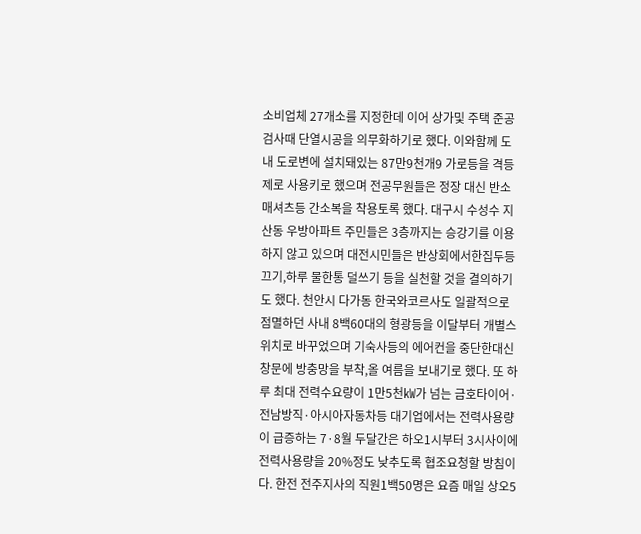소비업체 27개소를 지정한데 이어 상가및 주택 준공검사때 단열시공을 의무화하기로 했다. 이와함께 도내 도로변에 설치돼있는 87만9천개9 가로등을 격등제로 사용키로 했으며 전공무원들은 정장 대신 반소매셔츠등 간소복을 착용토록 했다. 대구시 수성수 지산동 우방아파트 주민들은 3층까지는 승강기를 이용하지 않고 있으며 대전시민들은 반상회에서한집두등 끄기,하루 물한통 덜쓰기 등을 실천할 것을 결의하기도 했다. 천안시 다가동 한국와코르사도 일괄적으로 점멸하던 사내 8백60대의 형광등을 이달부터 개별스위치로 바꾸었으며 기숙사등의 에어컨을 중단한대신 창문에 방충망을 부착,올 여름을 보내기로 했다. 또 하루 최대 전력수요량이 1만5천㎾가 넘는 금호타이어·전남방직·아시아자동차등 대기업에서는 전력사용량이 급증하는 7·8월 두달간은 하오1시부터 3시사이에 전력사용량을 20%정도 낮추도록 협조요청할 방침이다. 한전 전주지사의 직원1백50명은 요즘 매일 상오5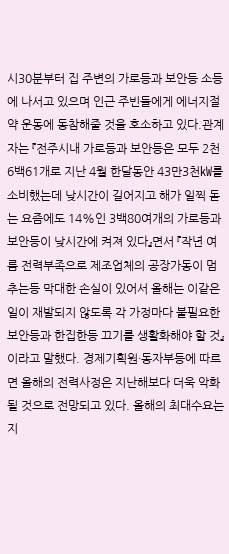시30분부터 집 주변의 가로등과 보안등 소등에 나서고 있으며 인근 주빈들에게 에너지절약 운동에 동참해줄 것을 호소하고 있다.관계자는 『전주시내 가로등과 보안등은 모두 2천6백61개로 지난 4월 한달동안 43만3천㎾를 소비했는데 낮시간이 길어지고 해가 일찍 돋는 요즘에도 14%인 3백80여개의 가로등과 보안등이 낮시간에 켜져 있다』면서 『작년 여름 전력부족으로 제조업체의 공장가동이 멈추는등 막대한 손실이 있어서 올해는 이같은 일이 재발되지 않도록 각 가정마다 불필요한 보안등과 한집한등 끄기를 생활화해야 할 것』이라고 말했다. 경제기획원·동자부등에 따르면 올해의 전력사정은 지난해보다 더욱 악화될 것으로 전망되고 있다. 올해의 최대수요는 지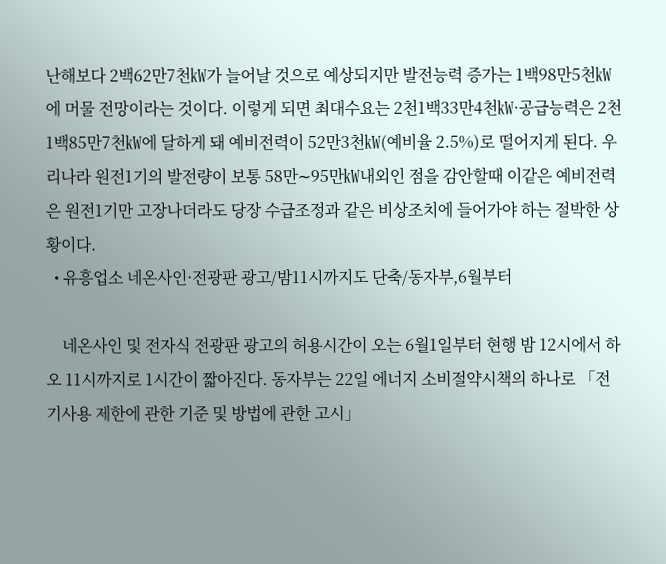난해보다 2백62만7천㎾가 늘어날 것으로 예상되지만 발전능력 증가는 1백98만5천㎾에 머물 전망이라는 것이다. 이렇게 되면 최대수요는 2천1백33만4천㎾·공급능력은 2천1백85만7천㎾에 달하게 돼 예비전력이 52만3천㎾(예비율 2.5%)로 떨어지게 된다. 우리나라 원전1기의 발전량이 보통 58만∼95만㎾내외인 점을 감안할때 이같은 예비전력은 원전1기만 고장나더라도 당장 수급조정과 같은 비상조치에 들어가야 하는 절박한 상황이다.
  • 유흥업소 네온사인·전광판 광고/밤11시까지도 단축/동자부,6월부터

    네온사인 및 전자식 전광판 광고의 허용시간이 오는 6월1일부터 현행 밤 12시에서 하오 11시까지로 1시간이 짧아진다. 동자부는 22일 에너지 소비절약시책의 하나로 「전기사용 제한에 관한 기준 및 방법에 관한 고시」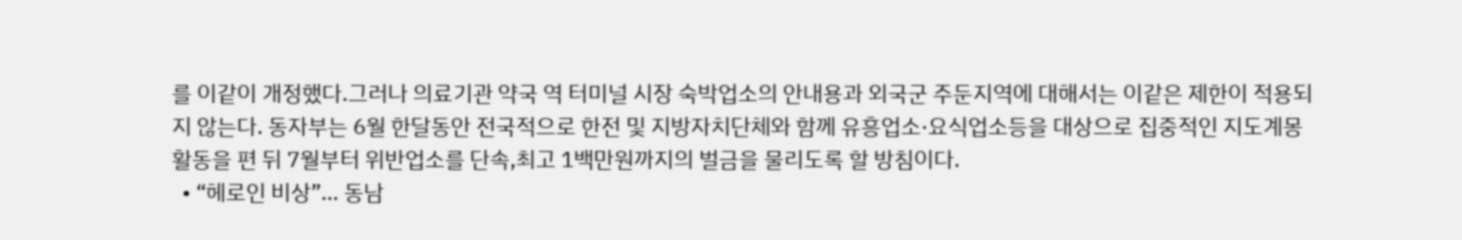를 이같이 개정했다.그러나 의료기관 약국 역 터미널 시장 숙박업소의 안내용과 외국군 주둔지역에 대해서는 이같은 제한이 적용되지 않는다. 동자부는 6월 한달동안 전국적으로 한전 및 지방자치단체와 함께 유흥업소·요식업소등을 대상으로 집중적인 지도계몽 활동을 편 뒤 7월부터 위반업소를 단속,최고 1백만원까지의 벌금을 물리도록 할 방침이다.
  • “헤로인 비상”… 동남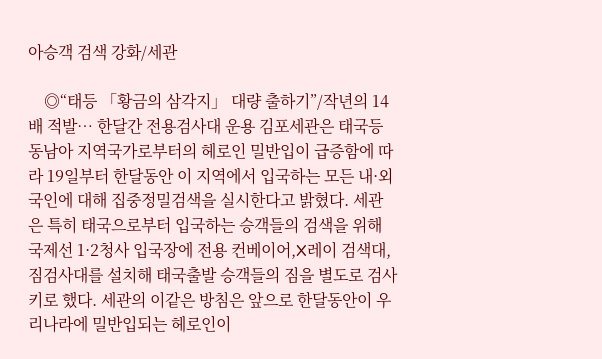아승객 검색 강화/세관

    ◎“태등 「황금의 삼각지」 대량 출하기”/작년의 14배 적발… 한달간 전용검사대 운용 김포세관은 태국등 동남아 지역국가로부터의 헤로인 밀반입이 급증함에 따라 19일부터 한달동안 이 지역에서 입국하는 모든 내·외국인에 대해 집중정밀검색을 실시한다고 밝혔다. 세관은 특히 태국으로부터 입국하는 승객들의 검색을 위해 국제선 1·2청사 입국장에 전용 컨베이어,X레이 검색대,짐검사대를 설치해 태국출발 승객들의 짐을 별도로 검사키로 했다. 세관의 이같은 방침은 앞으로 한달동안이 우리나라에 밀반입되는 헤로인이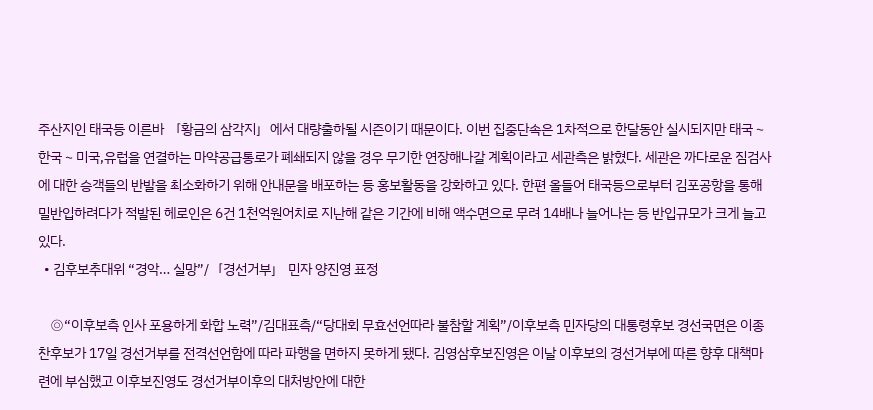주산지인 태국등 이른바 「황금의 삼각지」에서 대량출하될 시즌이기 때문이다. 이번 집중단속은 1차적으로 한달동안 실시되지만 태국∼한국∼미국,유럽을 연결하는 마약공급통로가 폐쇄되지 않을 경우 무기한 연장해나갈 계획이라고 세관측은 밝혔다. 세관은 까다로운 짐검사에 대한 승객들의 반발을 최소화하기 위해 안내문을 배포하는 등 홍보활동을 강화하고 있다. 한편 올들어 태국등으로부터 김포공항을 통해 밀반입하려다가 적발된 헤로인은 6건 1천억원어치로 지난해 같은 기간에 비해 액수면으로 무려 14배나 늘어나는 등 반입규모가 크게 늘고 있다.
  • 김후보추대위 “경악… 실망”/「경선거부」 민자 양진영 표정

    ◎“이후보측 인사 포용하게 화합 노력”/김대표측/“당대회 무효선언따라 불참할 계획”/이후보측 민자당의 대통령후보 경선국면은 이종찬후보가 17일 경선거부를 전격선언함에 따라 파행을 면하지 못하게 됐다. 김영삼후보진영은 이날 이후보의 경선거부에 따른 향후 대책마련에 부심했고 이후보진영도 경선거부이후의 대처방안에 대한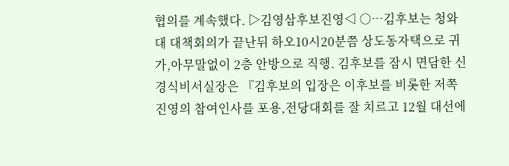협의를 계속했다. ▷김영삼후보진영◁ ○…김후보는 청와대 대책회의가 끝난뒤 하오10시20분쯤 상도동자택으로 귀가,아무말없이 2층 안방으로 직행. 김후보를 잠시 면담한 신경식비서실장은 『김후보의 입장은 이후보를 비롯한 저쪽 진영의 참여인사를 포용,전당대회를 잘 치르고 12월 대선에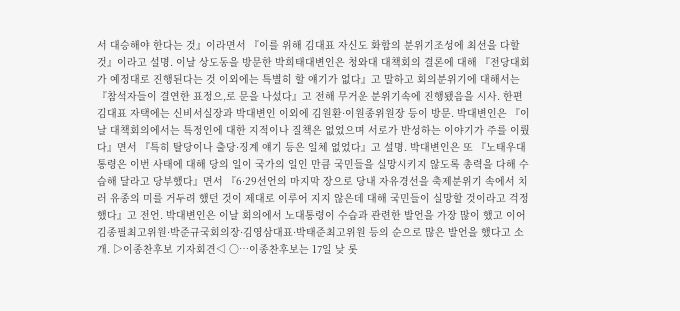서 대승해야 한다는 것』이라면서 『이를 위해 김대표 자신도 화합의 분위기조성에 최선을 다할 것』이라고 설명. 이날 상도동을 방문한 박희태대변인은 청와대 대책회의 결론에 대해 『전당대회가 예정대로 진행된다는 것 이외에는 특별히 할 얘기가 없다』고 말하고 회의분위기에 대해서는 『참석자들이 결연한 표정으,로 문을 나섰다』고 전해 무거운 분위기속에 진행됐음을 시사. 한편 김대표 자택에는 신비서실장과 박대변인 이외에 김원환·이원종위원장 등이 방문. 박대변인은 『이날 대책회의에서는 특정인에 대한 지적이나 질책은 없었으며 서로가 반성하는 이야기가 주를 이뤘다』면서 『특히 탈당이나 출당·징계 얘기 등은 일체 없었다』고 설명. 박대변인은 또 『노태우대통령은 이번 사태에 대해 당의 일이 국가의 일인 만큼 국민들을 실망시키지 않도록 총력을 다해 수습해 달라고 당부했다』면서 『6·29선언의 마지막 장으로 당내 자유경선을 축제분위기 속에서 치러 유종의 미를 거두려 했던 것이 제대로 이루어 지지 않은데 대해 국민들이 실망할 것이라고 걱정했다』고 전언. 박대변인은 이날 회의에서 노대통령이 수습과 관련한 발언을 가장 많이 했고 이어 김종필최고위원·박준규국회의장·김영삼대표·박태준최고위원 등의 순으로 많은 발언을 했다고 소개. ▷이종찬후보 기자회견◁ ○…이종찬후보는 17일 낮 롯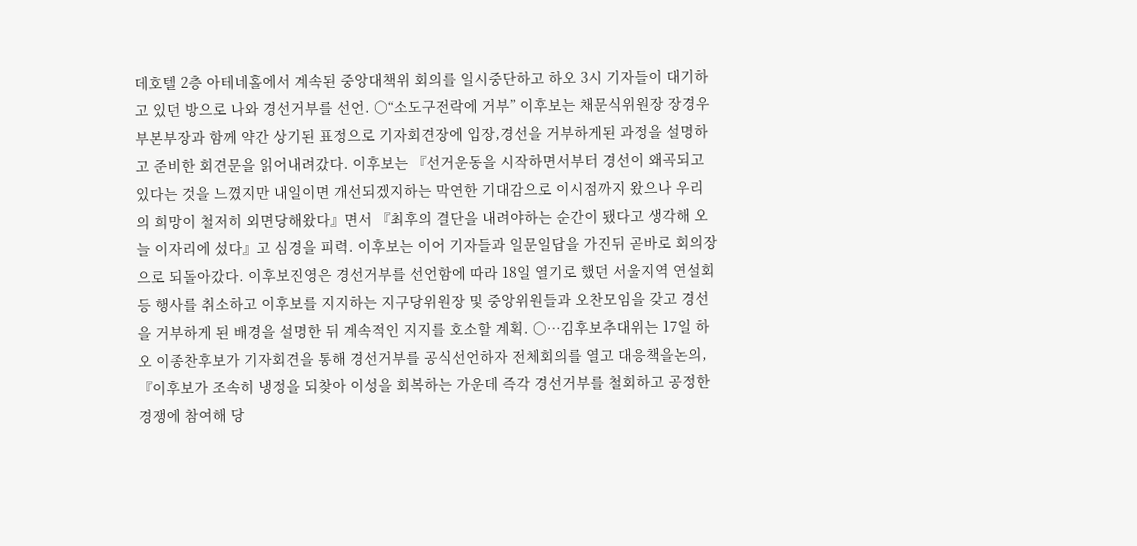데호텔 2층 아테네홀에서 계속된 중앙대책위 회의를 일시중단하고 하오 3시 기자들이 대기하고 있던 방으로 나와 경선거부를 선언. ○“소도구전락에 거부” 이후보는 채문식위원장 장경우부본부장과 함께 약간 상기된 표정으로 기자회견장에 입장,경선을 거부하게된 과정을 설명하고 준비한 회견문을 읽어내려갔다. 이후보는 『선거운동을 시작하면서부터 경선이 왜곡되고 있다는 것을 느꼈지만 내일이면 개선되겠지하는 막연한 기대감으로 이시점까지 왔으나 우리의 희망이 철저히 외면당해왔다』면서 『최후의 결단을 내려야하는 순간이 됐다고 생각해 오늘 이자리에 섰다』고 심경을 피력. 이후보는 이어 기자들과 일문일답을 가진뒤 곧바로 회의장으로 되돌아갔다. 이후보진영은 경선거부를 선언함에 따라 18일 열기로 했던 서울지역 연설회등 행사를 취소하고 이후보를 지지하는 지구당위원장 및 중앙위원들과 오찬모임을 갖고 경선을 거부하게 된 배경을 설명한 뒤 계속적인 지지를 호소할 계획. ○…김후보추대위는 17일 하오 이종찬후보가 기자회견을 통해 경선거부를 공식선언하자 전체회의를 열고 대응책을논의,『이후보가 조속히 냉정을 되찾아 이성을 회복하는 가운데 즉각 경선거부를 철회하고 공정한 경쟁에 참여해 당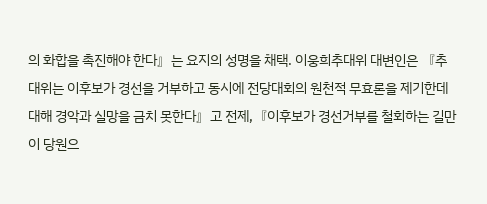의 화합을 촉진해야 한다』는 요지의 성명을 채택. 이웅희추대위 대변인은 『추대위는 이후보가 경선을 거부하고 동시에 전당대회의 원천적 무효론을 제기한데 대해 경악과 실망을 금치 못한다』고 전제,『이후보가 경선거부를 철회하는 길만이 당원으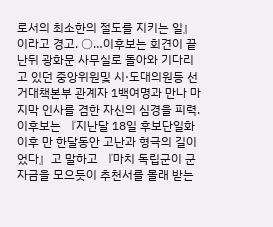로서의 최소한의 절도를 지키는 일』이라고 경고. ○…이후보는 회견이 끝난뒤 광화문 사무실로 돌아와 기다리고 있던 중앙위원및 시·도대의원등 선거대책본부 관계자 1백여명과 만나 마지막 인사를 겸한 자신의 심경을 피력. 이후보는 『지난달 18일 후보단일화 이후 만 한달동안 고난과 형극의 길이었다』고 말하고 『마치 독립군이 군자금을 모으듯이 추천서를 몰래 받는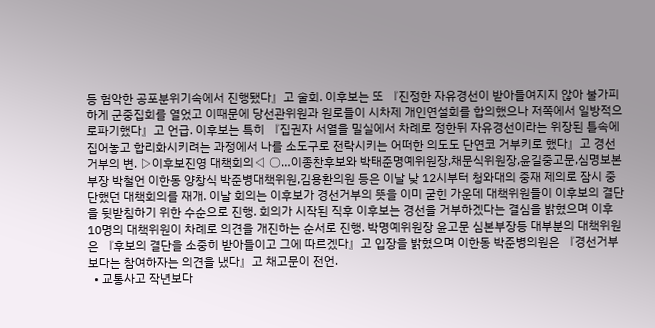등 험악한 공포분위기속에서 진행됐다』고 술회. 이후보는 또 『진정한 자유경선이 받아들여지지 않아 불가피하게 군중집회를 열었고 이때문에 당선관위원과 원로들이 시차제 개인연설회를 합의했으나 저쪽에서 일방적으로파기했다』고 언급. 이후보는 특히 『집권자 서열을 밀실에서 차례로 정한뒤 자유경선이라는 위장된 틀속에 집어놓고 합리화시키려는 과정에서 나를 소도구로 전락시키는 어떠한 의도도 단연코 거부키로 했다』고 경선거부의 변. ▷이후보진영 대책회의◁ ○…이종찬후보와 박태준명예위원장,채문식위원장,윤길중고문,심명보본부장 박철언 이한동 양창식 박준병대책위원,김용환의원 등은 이날 낮 12시부터 청와대의 중재 제의로 잠시 중단했던 대책회의를 재개. 이날 회의는 이후보가 경선거부의 뜻을 이미 굳힌 가운데 대책위원들이 이후보의 결단을 뒷받침하기 위한 수순으로 진행. 회의가 시작된 직후 이후보는 경선을 거부하겠다는 결심을 밝혔으며 이후 10명의 대책위원이 차례로 의견을 개진하는 순서로 진행. 박명예위원장 윤고문 심본부장등 대부분의 대책위원은 『후보의 결단을 소중히 받아들이고 그에 따르겠다』고 입장을 밝혔으며 이한동 박준병의원은 『경선거부보다는 참여하자는 의견을 냈다』고 채고문이 전언.
  • 교통사고 작년보다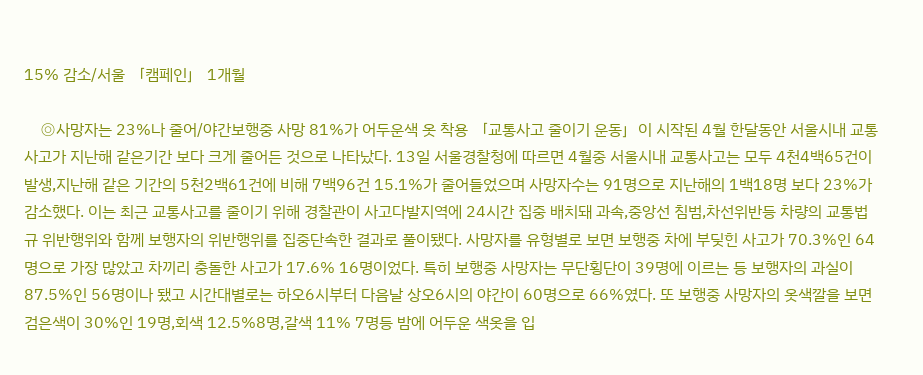15% 감소/서울 「캠페인」 1개월

    ◎사망자는 23%나 줄어/야간보행중 사망 81%가 어두운색 옷 착용 「교통사고 줄이기 운동」이 시작된 4월 한달동안 서울시내 교통사고가 지난해 같은기간 보다 크게 줄어든 것으로 나타났다. 13일 서울경찰청에 따르면 4월중 서울시내 교통사고는 모두 4천4백65건이 발생,지난해 같은 기간의 5천2백61건에 비해 7백96건 15.1%가 줄어들었으며 사망자수는 91명으로 지난해의 1백18명 보다 23%가 감소했다. 이는 최근 교통사고를 줄이기 위해 경찰관이 사고다발지역에 24시간 집중 배치돼 과속,중앙선 침범,차선위반등 차량의 교통법규 위반행위와 함께 보행자의 위반행위를 집중단속한 결과로 풀이됐다. 사망자를 유형별로 보면 보행중 차에 부딪힌 사고가 70.3%인 64명으로 가장 많았고 차끼리 충돌한 사고가 17.6% 16명이었다. 특히 보행중 사망자는 무단횡단이 39명에 이르는 등 보행자의 과실이 87.5%인 56명이나 됐고 시간대별로는 하오6시부터 다음날 상오6시의 야간이 60명으로 66%였다. 또 보행중 사망자의 옷색깔을 보면 검은색이 30%인 19명,회색 12.5%8명,갈색 11% 7명등 밤에 어두운 색옷을 입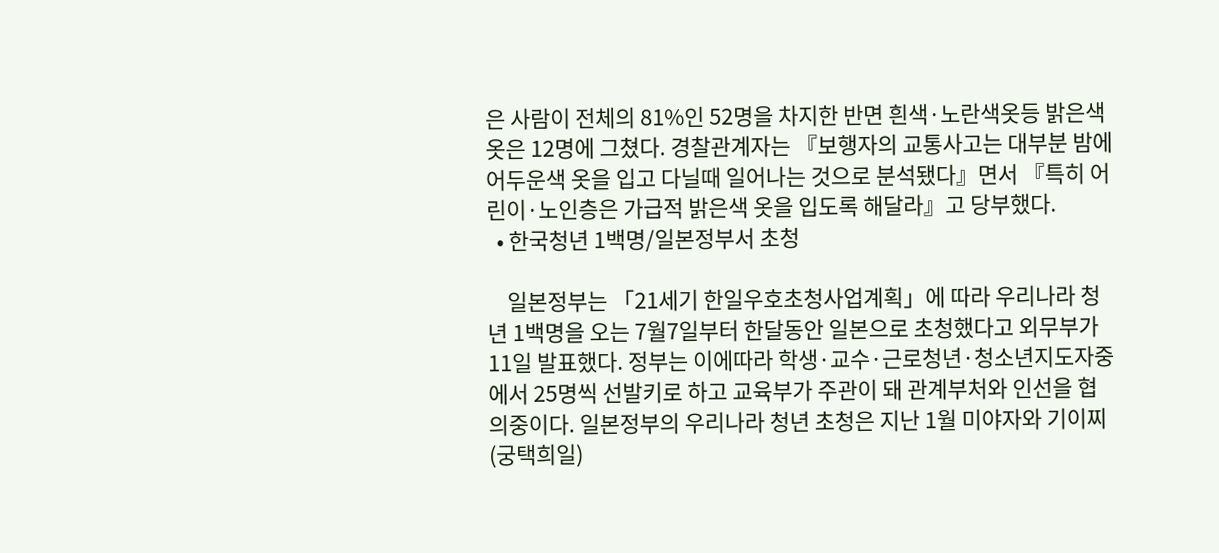은 사람이 전체의 81%인 52명을 차지한 반면 흰색·노란색옷등 밝은색 옷은 12명에 그쳤다. 경찰관계자는 『보행자의 교통사고는 대부분 밤에 어두운색 옷을 입고 다닐때 일어나는 것으로 분석됐다』면서 『특히 어린이·노인층은 가급적 밝은색 옷을 입도록 해달라』고 당부했다.
  • 한국청년 1백명/일본정부서 초청

    일본정부는 「21세기 한일우호초청사업계획」에 따라 우리나라 청년 1백명을 오는 7월7일부터 한달동안 일본으로 초청했다고 외무부가 11일 발표했다. 정부는 이에따라 학생·교수·근로청년·청소년지도자중에서 25명씩 선발키로 하고 교육부가 주관이 돼 관계부처와 인선을 협의중이다. 일본정부의 우리나라 청년 초청은 지난 1월 미야자와 기이찌(궁택희일)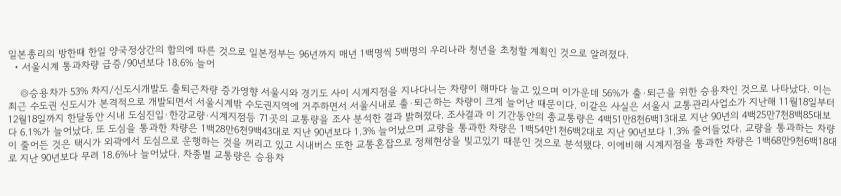일본총리의 방한때 한일 양국정상간의 합의에 따른 것으로 일본정부는 96년까지 매년 1백명씩 5백명의 우리나라 청년을 초청할 계획인 것으로 알려졌다.
  • 서울시계 통과차량 급증/90년보다 18.6% 늘어

    ◎승용차가 53% 차지/신도시개발도 출퇴근차량 증가영향 서울시와 경기도 사이 시계지점을 지나다니는 차량이 해마다 늘고 있으며 이가운데 56%가 출·퇴근을 위한 승용차인 것으로 나타났다. 이는 최근 수도권 신도시가 본격적으로 개발되면서 서울시계밖 수도권지역에 거주하면서 서울시내로 출·퇴근하는 차량이 크게 늘어난 때문이다. 이같은 사실은 서울시 교통관리사업소가 지난해 11월18일부터 12월18일까지 한달동안 시내 도심진입·한강교량·시계지점등 71곳의 교통량을 조사 분석한 결과 밝혀졌다. 조사결과 이 기간동안의 총교통량은 4백51만8천6백13대로 지난 90년의 4백25만7천8백85대보다 6.1%가 늘어났다. 또 도심을 통과한 차량은 1백28만6천9백43대로 지난 90년보다 1.3% 늘어났으며 교량을 통과한 차량은 1백54만1천6백2대로 지난 90년보다 1.3% 줄어들었다. 교량을 통과하는 차량이 줄어든 것은 택시가 외곽에서 도심으로 운행하는 것을 꺼리고 있고 시내버스 또한 교통혼잡으로 정체현상을 빚고있기 때문인 것으로 분석됐다. 이에비해 시계지점을 통과한 차량은 1백68만9천6백18대로 지난 90년보다 무려 18.6%나 늘어났다. 차종별 교통량은 승용차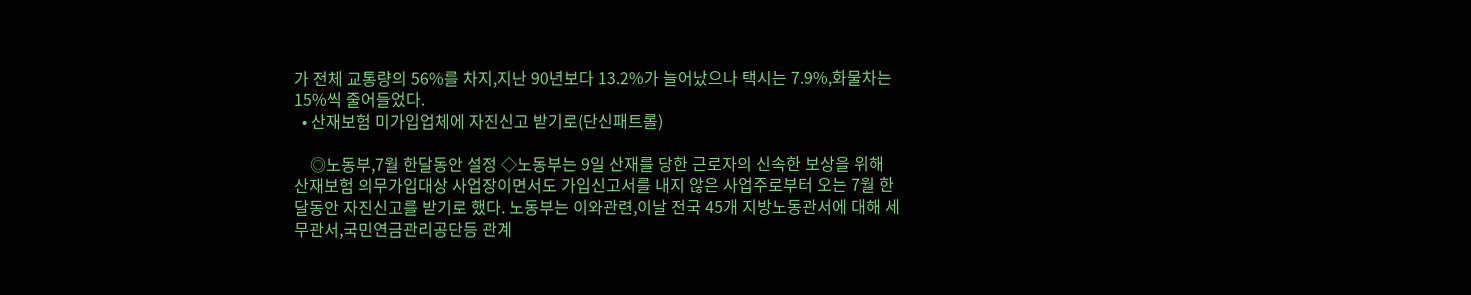가 전체 교통량의 56%를 차지,지난 90년보다 13.2%가 늘어났으나 택시는 7.9%,화물차는 15%씩 줄어들었다.
  • 산재보험 미가입업체에 자진신고 받기로(단신패트롤)

    ◎노동부,7월 한달동안 설정 ◇노동부는 9일 산재를 당한 근로자의 신속한 보상을 위해 산재보험 의무가입대상 사업장이면서도 가입신고서를 내지 않은 사업주로부터 오는 7월 한달동안 자진신고를 받기로 했다. 노동부는 이와관련,이날 전국 45개 지방노동관서에 대해 세무관서,국민연금관리공단등 관계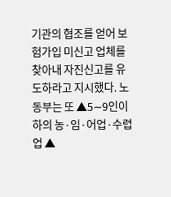기관의 협조를 얻어 보험가입 미신고 업체를 찾아내 자진신고를 유도하라고 지시했다. 노동부는 또 ▲5∼9인이하의 농·임·어업·수렵업 ▲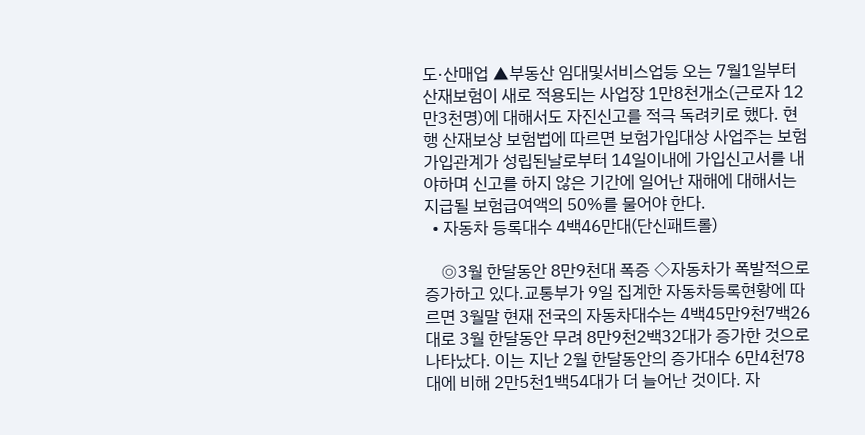도·산매업 ▲부동산 임대및서비스업등 오는 7월1일부터 산재보험이 새로 적용되는 사업장 1만8천개소(근로자 12만3천명)에 대해서도 자진신고를 적극 독려키로 했다. 현행 산재보상 보험법에 따르면 보험가입대상 사업주는 보험가입관계가 성립된날로부터 14일이내에 가입신고서를 내야하며 신고를 하지 않은 기간에 일어난 재해에 대해서는 지급될 보험급여액의 50%를 물어야 한다.
  • 자동차 등록대수 4백46만대(단신패트롤)

    ◎3월 한달동안 8만9천대 폭증 ◇자동차가 폭발적으로 증가하고 있다.교통부가 9일 집계한 자동차등록현황에 따르면 3월말 현재 전국의 자동차대수는 4백45만9천7백26대로 3월 한달동안 무려 8만9천2백32대가 증가한 것으로 나타났다. 이는 지난 2월 한달동안의 증가대수 6만4천78대에 비해 2만5천1백54대가 더 늘어난 것이다. 자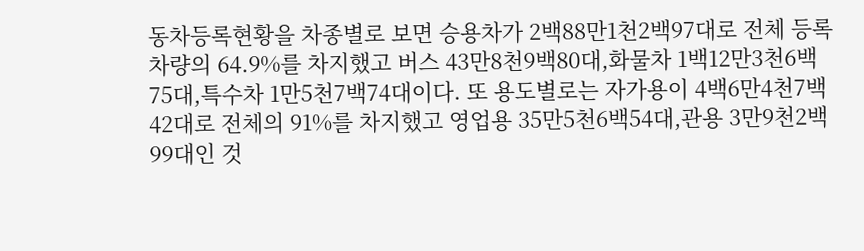동차등록현황을 차종별로 보면 승용차가 2백88만1천2백97대로 전체 등록차량의 64.9%를 차지했고 버스 43만8천9백80대,화물차 1백12만3천6백75대,특수차 1만5천7백74대이다. 또 용도별로는 자가용이 4백6만4천7백42대로 전체의 91%를 차지했고 영업용 35만5천6백54대,관용 3만9천2백99대인 것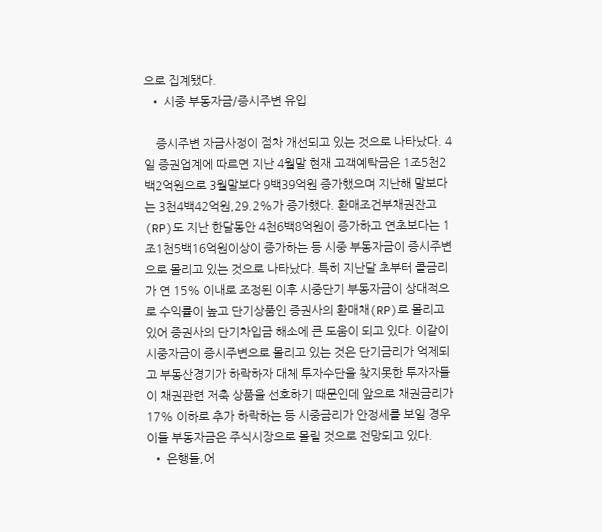으로 집계됐다.
  • 시중 부동자금/증시주변 유입

    증시주변 자금사정이 점차 개선되고 있는 것으로 나타났다. 4일 증권업계에 따르면 지난 4월말 현재 고객예탁금은 1조5천2백2억원으로 3월말보다 9백39억원 증가했으며 지난해 말보다는 3천4백42억원,29.2%가 증가했다. 환매조건부채권잔고(RP)도 지난 한달동안 4천6백8억원이 증가하고 연초보다는 1조1천5백16억원이상이 증가하는 등 시중 부동자금이 증시주변으로 몰리고 있는 것으로 나타났다. 특히 지난달 초부터 콜금리가 연 15% 이내로 조정된 이후 시중단기 부동자금이 상대적으로 수익률이 높고 단기상품인 증권사의 환매채(RP)로 몰리고 있어 증권사의 단기차입금 해소에 큰 도움이 되고 있다. 이같이 시중자금이 증시주변으로 몰리고 있는 것은 단기금리가 억제되고 부동산경기가 하락하자 대체 투자수단을 찾지못한 투자자들이 채권관련 저축 상품을 선호하기 때문인데 앞으로 채권금리가 17% 이하로 추가 하락하는 등 시중금리가 안정세를 보일 경우 이들 부동자금은 주식시장으로 몰릴 것으로 전망되고 있다.
  • 은행들,어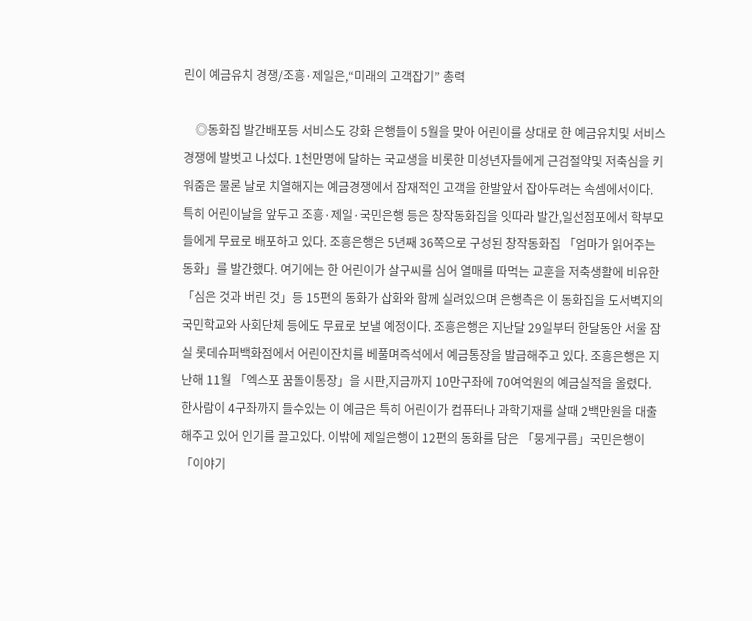린이 예금유치 경쟁/조흥·제일은,“미래의 고객잡기” 총력

    ◎동화집 발간배포등 서비스도 강화 은행들이 5월을 맞아 어린이를 상대로 한 예금유치및 서비스경쟁에 발벗고 나섰다. 1천만명에 달하는 국교생을 비롯한 미성년자들에게 근검절약및 저축심을 키워줌은 물론 날로 치열해지는 예금경쟁에서 잠재적인 고객을 한발앞서 잡아두려는 속셈에서이다. 특히 어린이날을 앞두고 조흥·제일·국민은행 등은 창작동화집을 잇따라 발간,일선점포에서 학부모들에게 무료로 배포하고 있다. 조흥은행은 5년째 36쪽으로 구성된 창작동화집 「엄마가 읽어주는 동화」를 발간했다. 여기에는 한 어린이가 살구씨를 심어 열매를 따먹는 교훈을 저축생활에 비유한 「심은 것과 버린 것」등 15편의 동화가 삽화와 함께 실려있으며 은행측은 이 동화집을 도서벽지의 국민학교와 사회단체 등에도 무료로 보낼 예정이다. 조흥은행은 지난달 29일부터 한달동안 서울 잠실 롯데슈퍼백화점에서 어린이잔치를 베풀며즉석에서 예금통장을 발급해주고 있다. 조흥은행은 지난해 11월 「엑스포 꿈돌이통장」을 시판,지금까지 10만구좌에 70여억원의 예금실적을 올렸다. 한사람이 4구좌까지 들수있는 이 예금은 특히 어린이가 컴퓨터나 과학기재를 살때 2백만원을 대출해주고 있어 인기를 끌고있다. 이밖에 제일은행이 12편의 동화를 담은 「뭉게구름」국민은행이 「이야기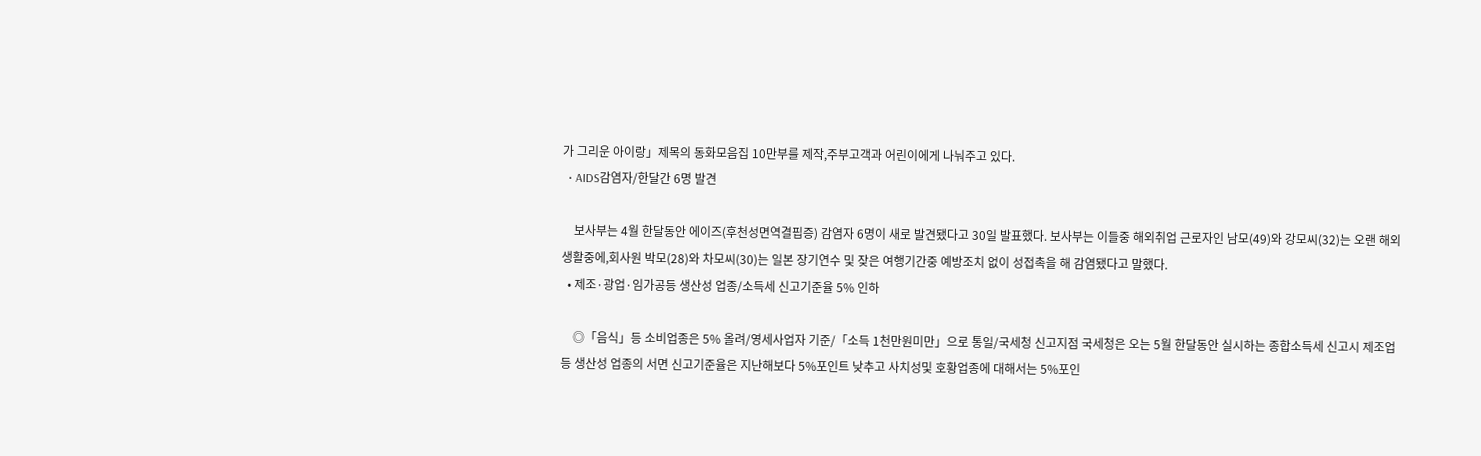가 그리운 아이랑」제목의 동화모음집 10만부를 제작,주부고객과 어린이에게 나눠주고 있다.
  • AIDS감염자/한달간 6명 발견

    보사부는 4월 한달동안 에이즈(후천성면역결핍증) 감염자 6명이 새로 발견됐다고 30일 발표했다. 보사부는 이들중 해외취업 근로자인 남모(49)와 강모씨(32)는 오랜 해외생활중에,회사원 박모(28)와 차모씨(30)는 일본 장기연수 및 잦은 여행기간중 예방조치 없이 성접촉을 해 감염됐다고 말했다.
  • 제조·광업·임가공등 생산성 업종/소득세 신고기준율 5% 인하

    ◎「음식」등 소비업종은 5% 올려/영세사업자 기준/「소득 1천만원미만」으로 통일/국세청 신고지점 국세청은 오는 5월 한달동안 실시하는 종합소득세 신고시 제조업등 생산성 업종의 서면 신고기준율은 지난해보다 5%포인트 낮추고 사치성및 호황업종에 대해서는 5%포인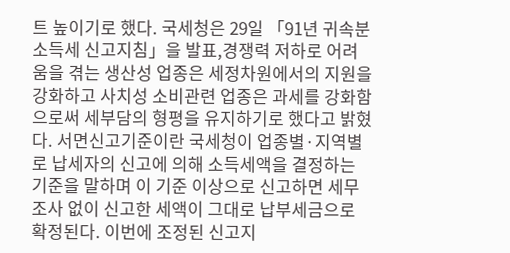트 높이기로 했다. 국세청은 29일 「91년 귀속분 소득세 신고지침」을 발표,경쟁력 저하로 어려움을 겪는 생산성 업종은 세정차원에서의 지원을 강화하고 사치성 소비관련 업종은 과세를 강화함으로써 세부담의 형평을 유지하기로 했다고 밝혔다. 서면신고기준이란 국세청이 업종별·지역별로 납세자의 신고에 의해 소득세액을 결정하는 기준을 말하며 이 기준 이상으로 신고하면 세무조사 없이 신고한 세액이 그대로 납부세금으로 확정된다. 이번에 조정된 신고지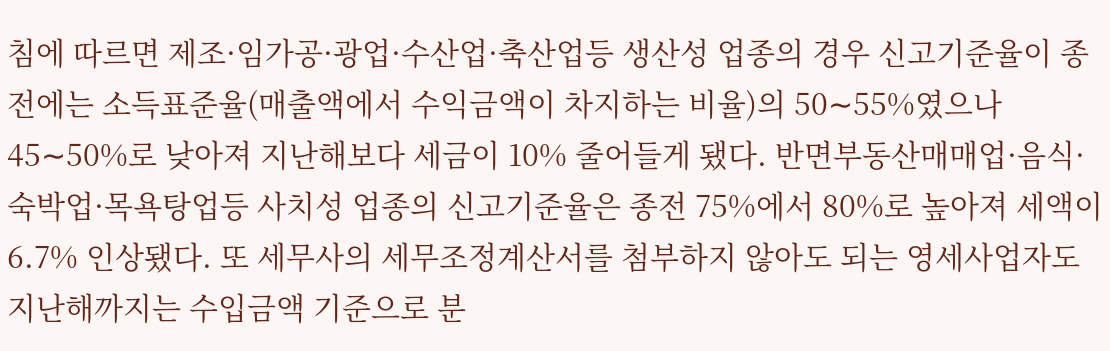침에 따르면 제조·임가공·광업·수산업·축산업등 생산성 업종의 경우 신고기준율이 종전에는 소득표준율(매출액에서 수익금액이 차지하는 비율)의 50∼55%였으나 45∼50%로 낮아져 지난해보다 세금이 10% 줄어들게 됐다. 반면부동산매매업·음식·숙박업·목욕탕업등 사치성 업종의 신고기준율은 종전 75%에서 80%로 높아져 세액이 6.7% 인상됐다. 또 세무사의 세무조정계산서를 첨부하지 않아도 되는 영세사업자도 지난해까지는 수입금액 기준으로 분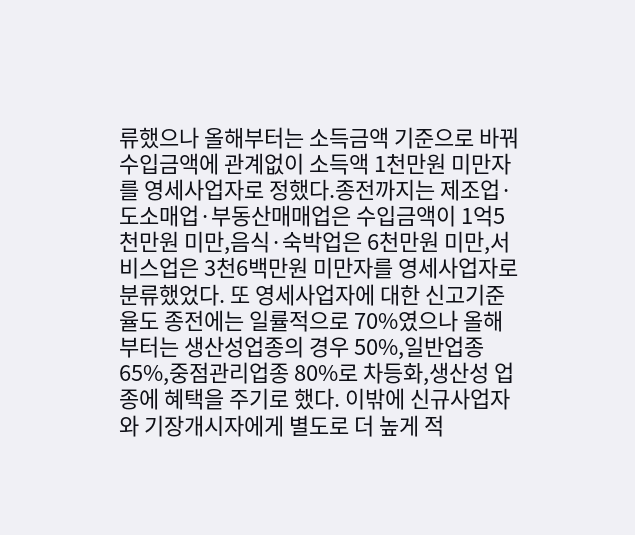류했으나 올해부터는 소득금액 기준으로 바꿔 수입금액에 관계없이 소득액 1천만원 미만자를 영세사업자로 정했다.종전까지는 제조업·도소매업·부동산매매업은 수입금액이 1억5천만원 미만,음식·숙박업은 6천만원 미만,서비스업은 3천6백만원 미만자를 영세사업자로 분류했었다. 또 영세사업자에 대한 신고기준율도 종전에는 일률적으로 70%였으나 올해부터는 생산성업종의 경우 50%,일반업종 65%,중점관리업종 80%로 차등화,생산성 업종에 혜택을 주기로 했다. 이밖에 신규사업자와 기장개시자에게 별도로 더 높게 적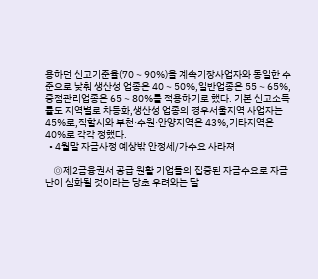용하던 신고기준율(70∼90%)을 계속기장사업자와 동일한 수준으로 낮춰 생산성 업종은 40∼50%,일반업종은 55∼65%,중점관리업종은 65∼80%를 적용하기로 했다. 기본 신고소득률도 지역별로 차등화,생산성 업종의 경우서울지역 사업자는 45%로,직할시와 부천·수원·안양지역은 43%,기타지역은 40%로 각각 정했다.
  • 4월말 자금사정 예상밖 안정세/가수요 사라져

    ◎제2금융권서 공급 원활 기업들의 집중된 자금수요로 자금난이 심화될 것이라는 당초 우려와는 달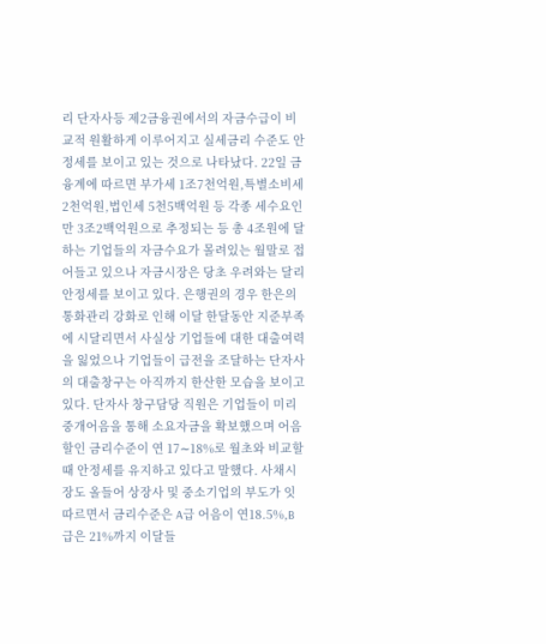리 단자사등 제2금융권에서의 자금수급이 비교적 원활하게 이루어지고 실세금리 수준도 안정세를 보이고 있는 것으로 나타났다. 22일 금융계에 따르면 부가세 1조7천억원,특별소비세 2천억원,법인세 5천5백억원 등 각종 세수요인만 3조2백억원으로 추정되는 등 총 4조원에 달하는 기업들의 자금수요가 몰려있는 월말로 접어들고 있으나 자금시장은 당초 우려와는 달리 안정세를 보이고 있다. 은행권의 경우 한은의 통화관리 강화로 인해 이달 한달동안 지준부족에 시달리면서 사실상 기업들에 대한 대출여력을 잃었으나 기업들이 급전을 조달하는 단자사의 대출창구는 아직까지 한산한 모습을 보이고 있다. 단자사 창구담당 직원은 기업들이 미리 중개어음을 통해 소요자금을 확보했으며 어음할인 금리수준이 연 17∼18%로 월초와 비교할 때 안정세를 유지하고 있다고 말했다. 사채시장도 올들어 상장사 및 중소기업의 부도가 잇따르면서 금리수준은 A급 어음이 연18.5%,B급은 21%까지 이달들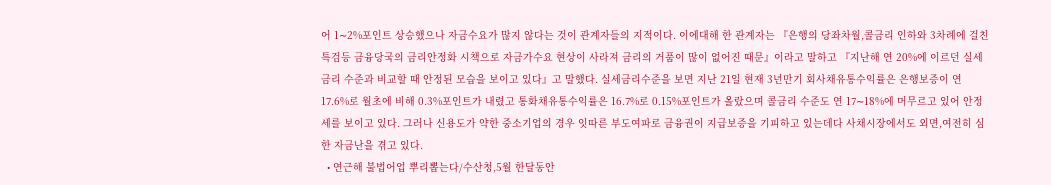어 1∼2%포인트 상승했으나 자금수요가 많지 않다는 것이 관계자들의 지적이다. 이에대해 한 관계자는 『은행의 당좌차월,콜금리 인하와 3차례에 걸친 특검등 금융당국의 금리안정화 시책으로 자금가수요 현상이 사라져 금리의 거품이 많이 없어진 때문』이라고 말하고 『지난해 연 20%에 이르던 실세금리 수준과 비교할 때 안정된 모습을 보이고 있다』고 말했다. 실세금리수준을 보면 지난 21일 현재 3년만기 회사채유통수익률은 은행보증이 연 17.6%로 월초에 비해 0.3%포인트가 내렸고 통화채유통수익률은 16.7%로 0.15%포인트가 올랐으며 콜금리 수준도 연 17∼18%에 머무르고 있어 안정세를 보이고 있다. 그러나 신용도가 약한 중소기업의 경우 잇따른 부도여파로 금융권이 지급보증을 기피하고 있는데다 사채시장에서도 외면,여전히 심한 자금난을 겪고 있다.
  • 연근해 불법어업 뿌리뽑는다/수산청,5월 한달동안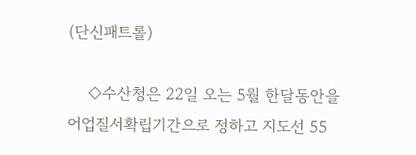(단신패트롤)

    ◇수산청은 22일 오는 5월 한달동안을 어업질서확립기간으로 정하고 지도선 55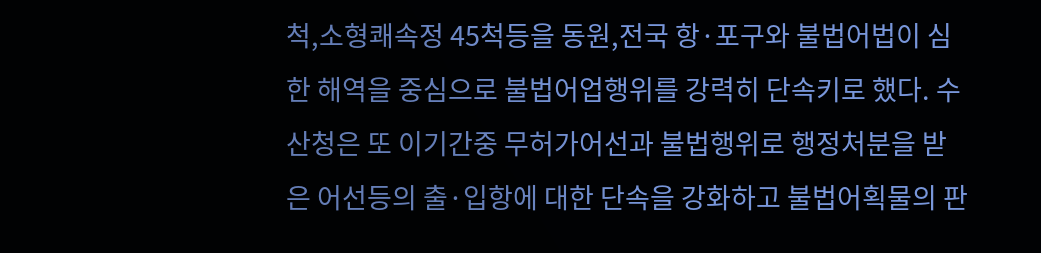척,소형쾌속정 45척등을 동원,전국 항·포구와 불법어법이 심한 해역을 중심으로 불법어업행위를 강력히 단속키로 했다. 수산청은 또 이기간중 무허가어선과 불법행위로 행정처분을 받은 어선등의 출·입항에 대한 단속을 강화하고 불법어획물의 판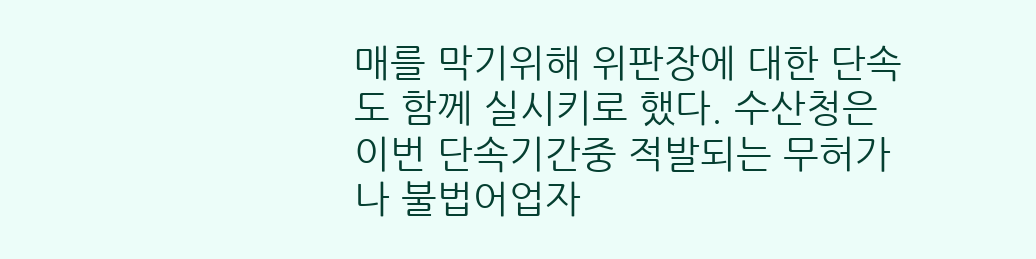매를 막기위해 위판장에 대한 단속도 함께 실시키로 했다. 수산청은 이번 단속기간중 적발되는 무허가나 불법어업자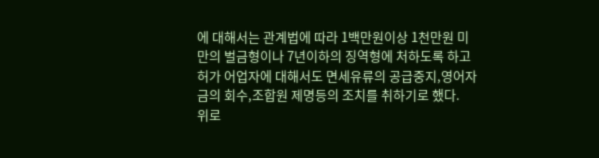에 대해서는 관계법에 따라 1백만원이상 1천만원 미만의 벌금형이나 7년이하의 징역형에 처하도록 하고 허가 어업자에 대해서도 면세유류의 공급중지,영어자금의 회수,조합원 제명등의 조치를 취하기로 했다.
위로